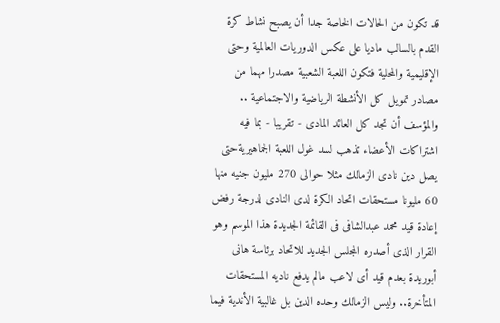قد تكون من الحالات الخاصة جدا أن يصبح نشاط كرة القدم بالسالب ماديا على عكس الدوريات العالمية وحتى الإقليمية والمحلية فتكون اللعبة الشعبية مصدرا مهما من مصادر تمويل كل الأنشطة الرياضية والاجتماعية .. والمؤسف أن تجد كل العائد المادى - تقريبا - بما فيه اشتراكات الأعضاء تذهب لسد غول اللعبة الجماهيريةحتى يصل دين نادى الزمالك مثلا حوالى 270 مليون جنيه منها 60 مليونا مستحقات اتحاد الكرة لدى النادى لدرجة رفض إعادة قيد محمد عبدالشافى فى القائمة الجديدة هذا الموسم وهو القرار الذى أصدره المجلس الجديد للاتحاد برئاسة هانى أبوريدة بعدم قيد أى لاعب مالم يدفع ناديه المستحقات المتأخرة.. وليس الزمالك وحده الدين بل غالبية الأندية فيما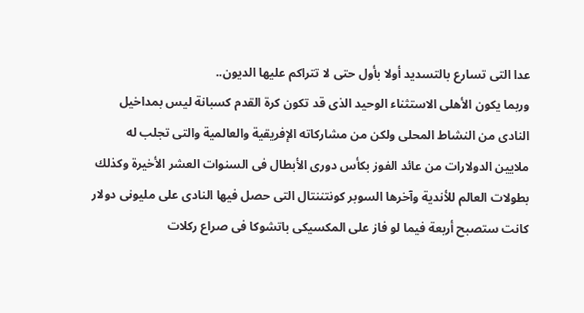عدا التى تسارع بالتسديد أولا بأول حتى لا تتراكم عليها الديون..
وربما يكون الأهلى الاستثناء الوحيد الذى قد تكون كرة القدم كسبانة ليس بمداخيل النادى من النشاط المحلى ولكن من مشاركاته الإفريقية والعالمية والتى تجلب له ملايين الدولارات من عائد الفوز بكأس دورى الأبطال فى السنوات العشر الأخيرة وكذلك بطولات العالم للأندية وآخرها السوبر كونتننتال التى حصل فيها النادى على مليونى دولار كانت ستصبح أربعة فيما لو فاز على المكسيكى باتشوكا فى صراع ركلات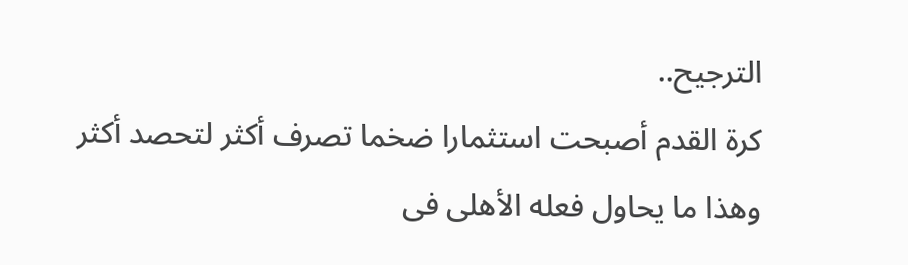الترجيح..
كرة القدم أصبحت استثمارا ضخما تصرف أكثر لتحصد أكثر وهذا ما يحاول فعله الأهلى فى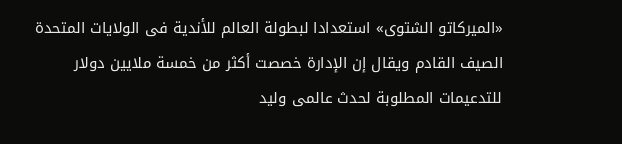«الميركاتو الشتوى» استعدادا لبطولة العالم للأندية فى الولايات المتحدة الصيف القادم ويقال إن الإدارة خصصت أكثر من خمسة ملايين دولار للتدعيمات المطلوبة لحدث عالمى وليد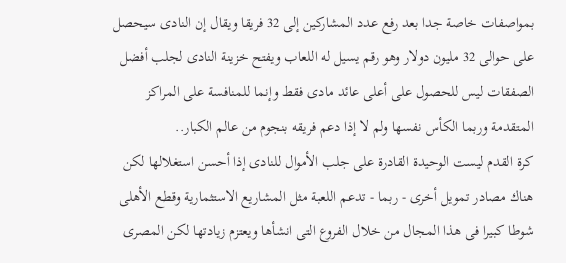بمواصفات خاصة جدا بعد رفع عدد المشاركين إلى 32 فريقا ويقال إن النادى سيحصل على حوالى 32 مليون دولار وهو رقم يسيل له اللعاب ويفتح خزينة النادى لجلب أفضل الصفقات ليس للحصول على أعلى عائد مادى فقط وإنما للمنافسة على المراكز المتقدمة وربما الكأس نفسها ولم لا إذا دعم فريقه بنجوم من عالم الكبار..
كرة القدم ليست الوحيدة القادرة على جلب الأموال للنادى إذا أحسن استغلالها لكن هناك مصادر تمويل أخرى - ربما - تدعم اللعبة مثل المشاريع الاستثمارية وقطع الأهلى شوطا كبيرا فى هذا المجال من خلال الفروع التى انشأها ويعتزم زيادتها لكن المصرى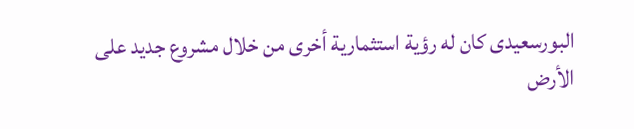البورسعيدى كان له رؤية استثمارية أخرى من خلال مشروع جديد على الأرض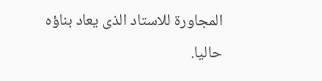المجاورة للاستاد الذى يعاد بناؤه حاليا.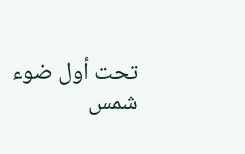تحت أول ضوء شمس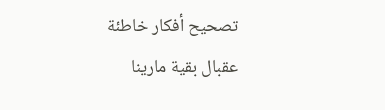تصحيح أفكار خاطئة
عقبال بقية مارينا